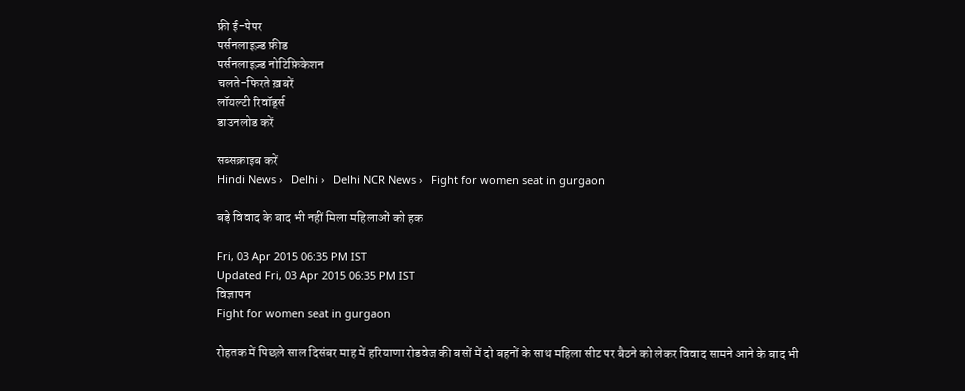फ्री ई-पेपर
पर्सनलाइज़्ड फ़ीड
पर्सनलाइज़्ड नोटिफ़िकेशन
चलते-फिरते ख़बरें
लॉयल्टी रिवॉर्ड्स
डाउनलोड करें

सब्सक्राइब करें
Hindi News ›   Delhi ›   Delhi NCR News ›   Fight for women seat in gurgaon

बड़े विवाद के बाद भी नहीं मिला महिलाओं को हक

Fri, 03 Apr 2015 06:35 PM IST
Updated Fri, 03 Apr 2015 06:35 PM IST
विज्ञापन
Fight for women seat in gurgaon

रोहतक में पिछले साल दिसंबर माह में हरियाणा रोडवेज की बसों में दो बहनों के साथ महिला सीट पर बैठने को लेकर विवाद सामने आने के बाद भी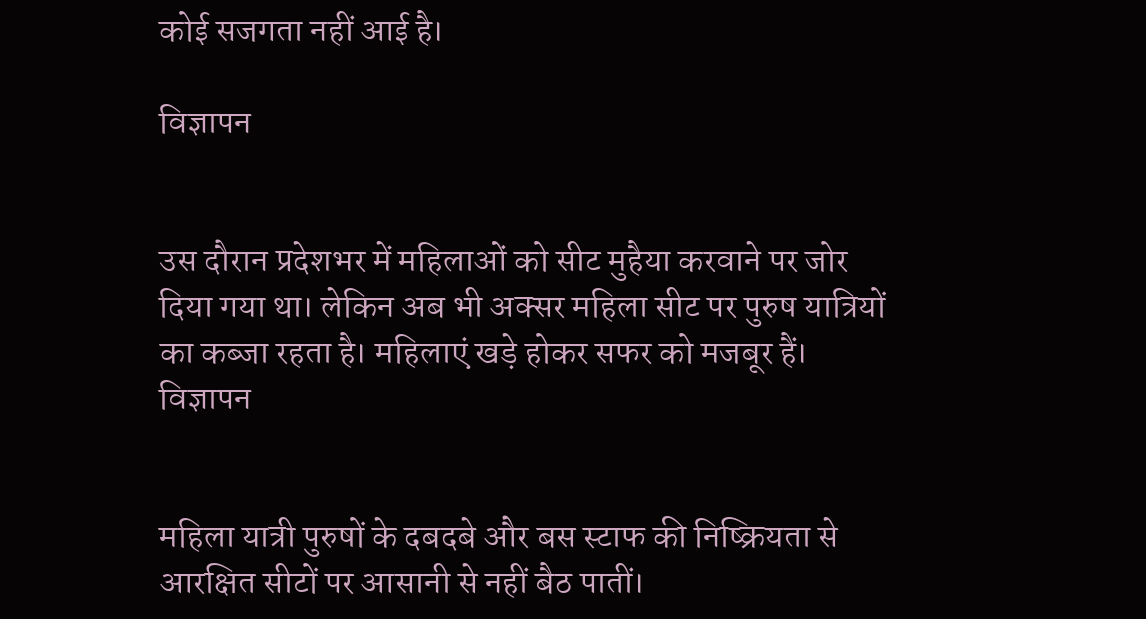कोई सजगता नहीं आई है।

विज्ञापन


उस दौरान प्रदेशभर में महिलाओं को सीट मुहैया करवाने पर जोर दिया गया था। लेकिन अब भी अक्सर महिला सीट पर पुरुष यात्रियों का कब्जा रहता है। महिलाएं खड़े होकर सफर को मजबूर हैं।
विज्ञापन


महिला यात्री पुरुषों के दबदबे और बस स्टाफ की निष्क्रियता से आरक्षित सीटों पर आसानी से नहीं बैठ पातीं।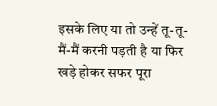इसके लिए या तो उन्हें तू-तू-मैं-मैं करनी पड़ती है या फिर खड़े होकर सफर पूरा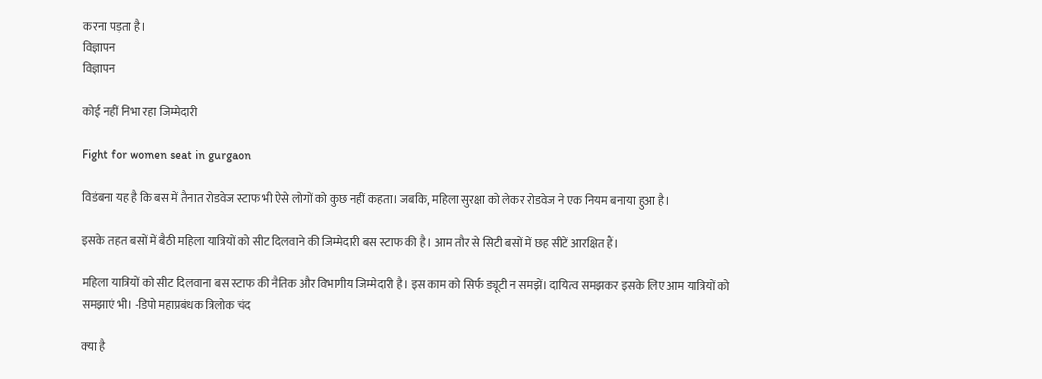करना पड़ता है।
विज्ञापन
विज्ञापन

कोई नहीं निभा रहा जिम्मेदारी

Fight for women seat in gurgaon

विडंबना यह है कि बस में तैनात रोडवेज स्टाफ भी ऐसे लोगों को कुछ नहीं कहता। जबकि, महिला सुरक्षा को लेकर रोडवेज ने एक नियम बनाया हुआ है।

इसके तहत बसों में बैठी महिला यात्रियों को सीट दिलवाने की जिम्मेदारी बस स्टाफ की है। आम तौर से सिटी बसों में छह सीटें आरक्षित हैं।

महिला यात्रियों को सीट दिलवाना बस स्टाफ की नैतिक और विभागीय जिम्मेदारी है। इस काम को सिर्फ ड्यूटी न समझें। दायित्व समझकर इसके लिए आम यात्रियों को समझाएं भी। -डिपो महाप्रबंधक त्रिलोक चंद

क्‍या है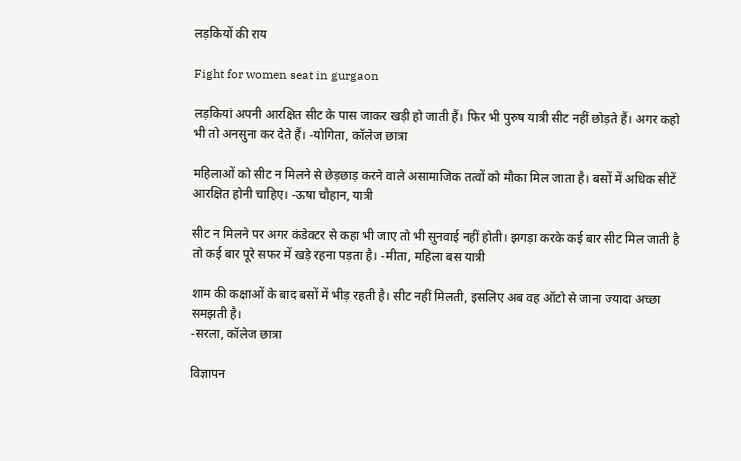लड़कियों की राय

Fight for women seat in gurgaon

लड़कियां अपनी आरक्षित सीट के पास जाकर खड़ी हो जाती हैं। फिर भी पुरुष यात्री सीट नहीं छोड़ते हैं। अगर कहो भी तो अनसुना कर देते हैं। -योगिता, कॉलेज छात्रा

महिलाओं को सीट न मिलने से छेड़छाड़ करने वाले असामाजिक तत्वों को मौका मिल जाता है। बसों में अधिक सीटें आरक्षित होनी चाहिए। -ऊषा चौहान, यात्री

सीट न मिलने पर अगर कंडेक्टर से कहा भी जाए तो भी सुनवाई नहीं होती। झगड़ा करके कई बार सीट मिल जाती है तो कई बार पूरे सफर में खड़े रहना पड़ता है। -मीता, महिला बस यात्री

शाम की कक्षाओं के बाद बसों में भीड़ रहती है। सीट नहीं मिलती, इसलिए अब वह ऑटो से जाना ज्यादा अच्छा समझती है।
-सरला, कॉलेज छात्रा

विज्ञापन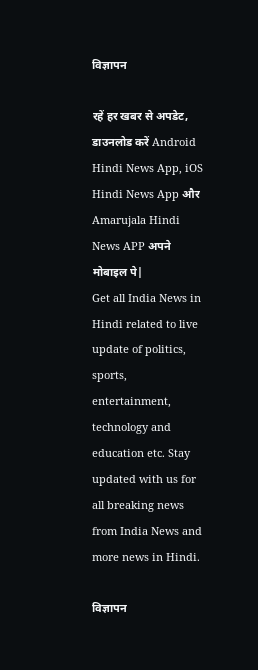विज्ञापन

रहें हर खबर से अपडेट, डाउनलोड करें Android Hindi News App, iOS Hindi News App और Amarujala Hindi News APP अपने मोबाइल पे|
Get all India News in Hindi related to live update of politics, sports, entertainment, technology and education etc. Stay updated with us for all breaking news from India News and more news in Hindi.

विज्ञापन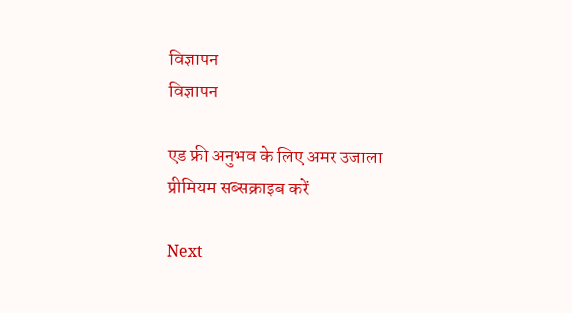विज्ञापन
विज्ञापन

एड फ्री अनुभव के लिए अमर उजाला प्रीमियम सब्सक्राइब करें

Next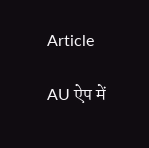Article

AU ऐप में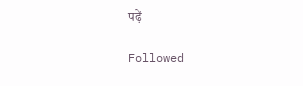पढ़ें

Followed